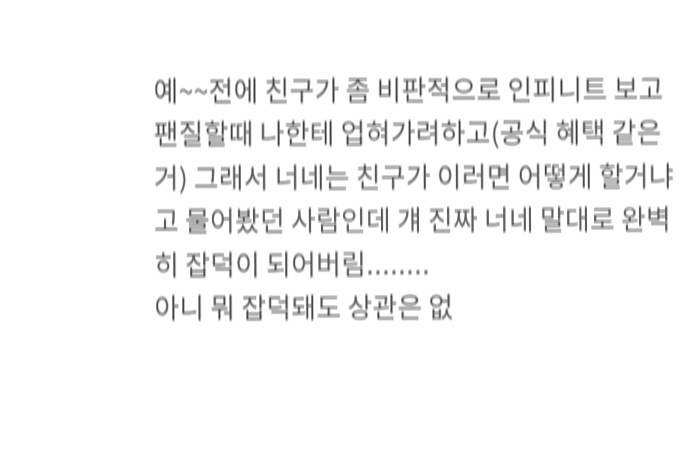예~~전에 친구가 좀 비판적으로 인피니트 보고 팬질할때 나한테 업혀가려하고(공식 혜택 같은거) 그래서 너네는 친구가 이러면 어떻게 할거냐고 물어봤던 사람인데 걔 진짜 너네 말대로 완벽히 잡덕이 되어버림........
아니 뭐 잡덕돼도 상관은 없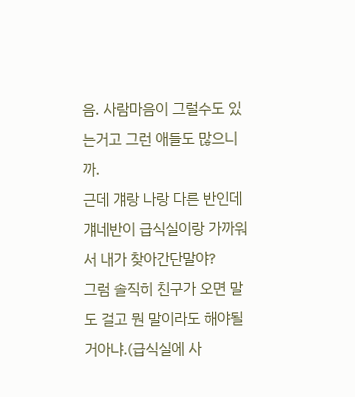음. 사람마음이 그럴수도 있는거고 그런 애들도 많으니까.
근데 걔랑 나랑 다른 반인데 걔네반이 급식실이랑 가까워서 내가 찾아간단말야?
그럼 솔직히 친구가 오면 말도 걸고 뭔 말이라도 해야될거아냐.(급식실에 사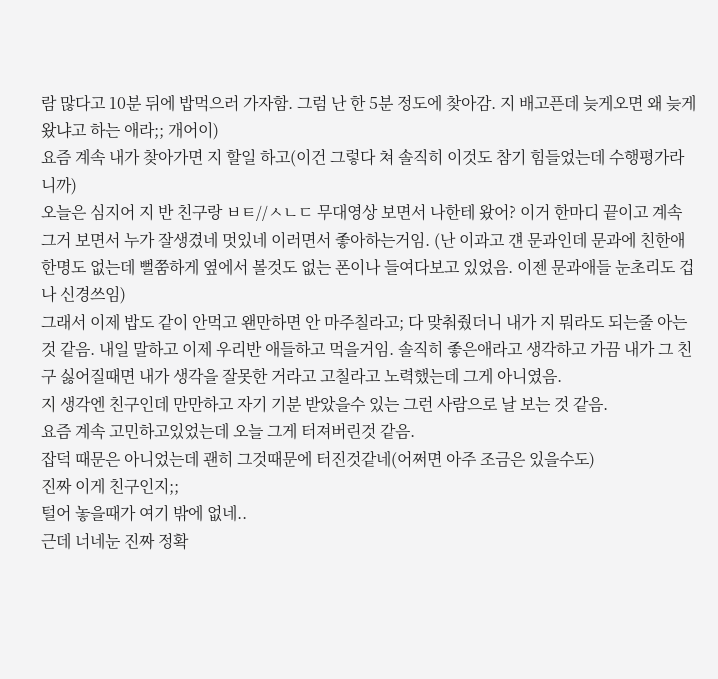람 많다고 10분 뒤에 밥먹으러 가자함. 그럼 난 한 5분 정도에 찾아감. 지 배고픈데 늦게오면 왜 늦게왔냐고 하는 애라;; 개어이)
요즘 계속 내가 찾아가면 지 할일 하고(이건 그렇다 쳐 솔직히 이것도 참기 힘들었는데 수행평가라니까)
오늘은 심지어 지 반 친구랑 ㅂㅌ//ㅅㄴㄷ 무대영상 보면서 나한테 왔어? 이거 한마디 끝이고 계속 그거 보면서 누가 잘생겼네 멋있네 이러면서 좋아하는거임. (난 이과고 걘 문과인데 문과에 친한애 한명도 없는데 뻘쭘하게 옆에서 볼것도 없는 폰이나 들여다보고 있었음. 이젠 문과애들 눈초리도 겁나 신경쓰임)
그래서 이제 밥도 같이 안먹고 왠만하면 안 마주칠라고; 다 맞춰줬더니 내가 지 뭐라도 되는줄 아는것 같음. 내일 말하고 이제 우리반 애들하고 먹을거임. 솔직히 좋은애라고 생각하고 가끔 내가 그 친구 싫어질때면 내가 생각을 잘못한 거라고 고칠라고 노력했는데 그게 아니였음.
지 생각엔 친구인데 만만하고 자기 기분 받았을수 있는 그런 사람으로 날 보는 것 같음.
요즘 계속 고민하고있었는데 오늘 그게 터져버린것 같음.
잡덕 때문은 아니었는데 괜히 그것때문에 터진것같네(어쩌면 아주 조금은 있을수도)
진짜 이게 친구인지;;
털어 놓을때가 여기 밖에 없네..
근데 너네눈 진짜 정확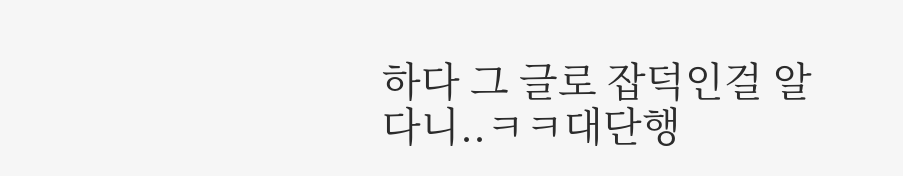하다 그 글로 잡덕인걸 알다니..ㅋㅋ대단행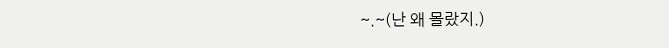~.~(난 왜 몰랐지.)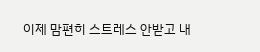이제 맘편히 스트레스 안받고 내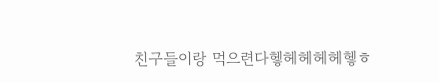친구들이랑 먹으련다헿헤헤헤헤헿ㅎ